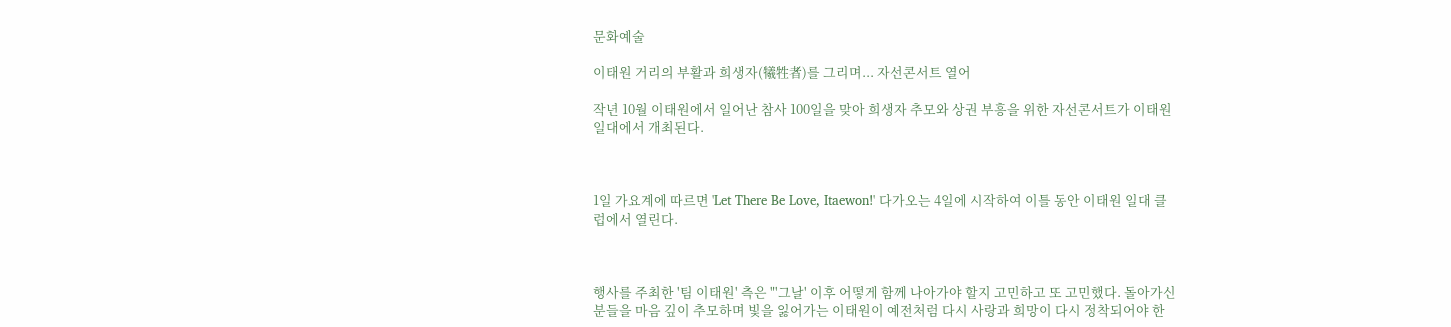문화예술

이태원 거리의 부활과 희생자(犧牲者)를 그리며... 자선콘서트 열어

작년 10월 이태원에서 일어난 참사 100일을 맞아 희생자 추모와 상권 부흥을 위한 자선콘서트가 이태원 일대에서 개최된다.



1일 가요계에 따르면 'Let There Be Love, Itaewon!' 다가오는 4일에 시작하여 이틀 동안 이태원 일대 클럽에서 열린다.



행사를 주최한 '팀 이태원' 측은 "'그날' 이후 어떻게 함께 나아가야 할지 고민하고 또 고민했다. 돌아가신 분들을 마음 깊이 추모하며 빛을 잃어가는 이태원이 예전처럼 다시 사랑과 희망이 다시 정착되어야 한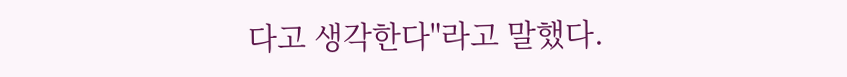다고 생각한다"라고 말했다.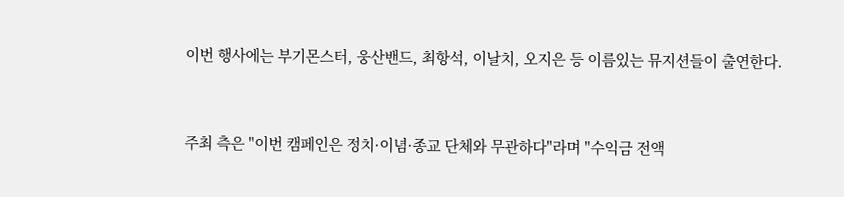이번 행사에는 부기몬스터, 웅산밴드, 최항석, 이날치, 오지은 등 이름있는 뮤지션들이 출연한다.



주최 측은 "이번 캠페인은 정치·이념·종교 단체와 무관하다"라며 "수익금 전액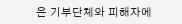은 기부단체와 피해자에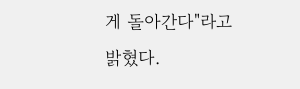게 돌아간다"라고 밝혔다.